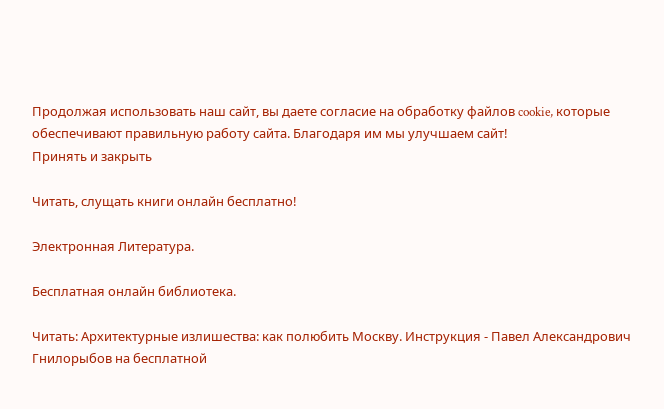Продолжая использовать наш сайт, вы даете согласие на обработку файлов cookie, которые обеспечивают правильную работу сайта. Благодаря им мы улучшаем сайт!
Принять и закрыть

Читать, слущать книги онлайн бесплатно!

Электронная Литература.

Бесплатная онлайн библиотека.

Читать: Архитектурные излишества: как полюбить Москву. Инструкция - Павел Александрович Гнилорыбов на бесплатной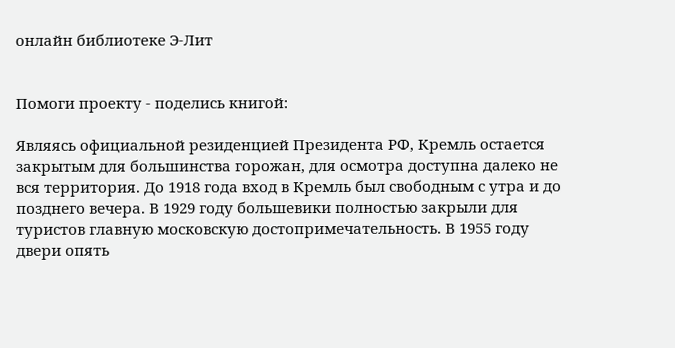онлайн библиотеке Э-Лит


Помоги проекту - поделись книгой:

Являясь официальной резиденцией Президента РФ, Кремль остается закрытым для большинства горожан, для осмотра доступна далеко не вся территория. До 1918 года вход в Кремль был свободным с утра и до позднего вечера. В 1929 году большевики полностью закрыли для туристов главную московскую достопримечательность. В 1955 году двери опять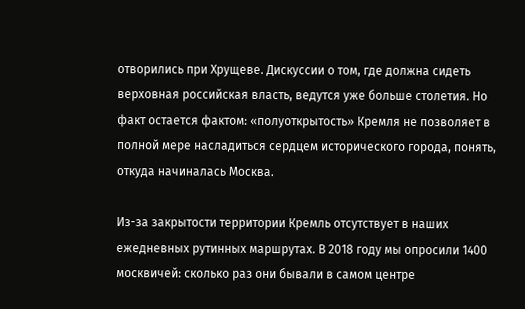отворились при Хрущеве. Дискуссии о том, где должна сидеть верховная российская власть, ведутся уже больше столетия. Но факт остается фактом: «полуоткрытость» Кремля не позволяет в полной мере насладиться сердцем исторического города, понять, откуда начиналась Москва.

Из-за закрытости территории Кремль отсутствует в наших ежедневных рутинных маршрутах. В 2018 году мы опросили 1400 москвичей: сколько раз они бывали в самом центре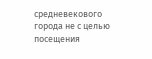средневекового города не с целью посещения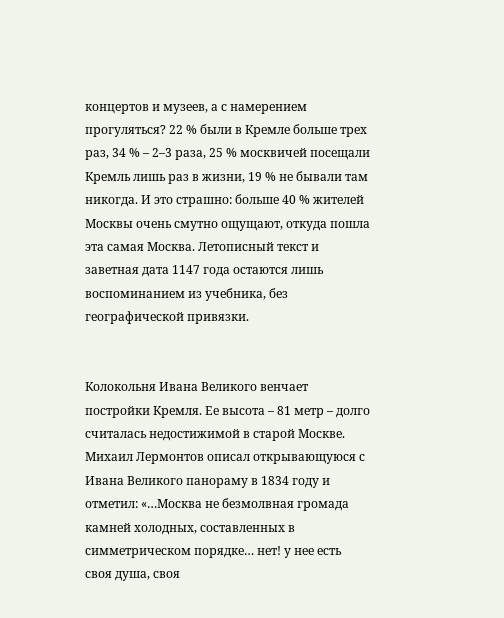концертов и музеев, а с намерением прогуляться? 22 % были в Кремле больше трех раз, 34 % – 2–3 раза, 25 % москвичей посещали Кремль лишь раз в жизни, 19 % не бывали там никогда. И это страшно: больше 40 % жителей Москвы очень смутно ощущают, откуда пошла эта самая Москва. Летописный текст и заветная дата 1147 года остаются лишь воспоминанием из учебника, без географической привязки.


Колокольня Ивана Великого венчает постройки Кремля. Ее высота – 81 метр – долго считалась недостижимой в старой Москве. Михаил Лермонтов описал открывающуюся с Ивана Великого панораму в 1834 году и отметил: «…Москва не безмолвная громада камней холодных, составленных в симметрическом порядке… нет! у нее есть своя душа, своя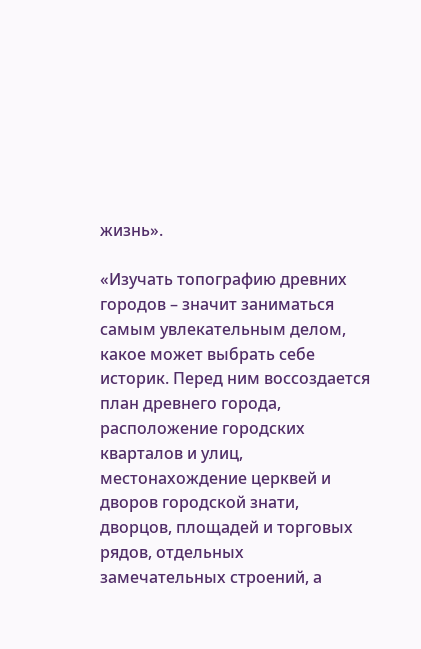жизнь».

«Изучать топографию древних городов – значит заниматься самым увлекательным делом, какое может выбрать себе историк. Перед ним воссоздается план древнего города, расположение городских кварталов и улиц, местонахождение церквей и дворов городской знати, дворцов, площадей и торговых рядов, отдельных замечательных строений, а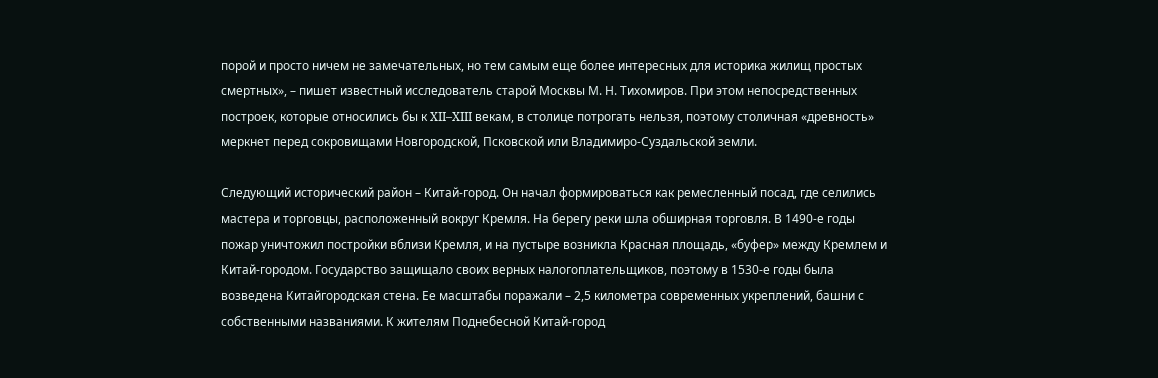порой и просто ничем не замечательных, но тем самым еще более интересных для историка жилищ простых смертных», – пишет известный исследователь старой Москвы М. Н. Тихомиров. При этом непосредственных построек, которые относились бы к XII–XIII векам, в столице потрогать нельзя, поэтому столичная «древность» меркнет перед сокровищами Новгородской, Псковской или Владимиро-Суздальской земли.

Следующий исторический район – Китай-город. Он начал формироваться как ремесленный посад, где селились мастера и торговцы, расположенный вокруг Кремля. На берегу реки шла обширная торговля. В 1490-е годы пожар уничтожил постройки вблизи Кремля, и на пустыре возникла Красная площадь, «буфер» между Кремлем и Китай-городом. Государство защищало своих верных налогоплательщиков, поэтому в 1530-е годы была возведена Китайгородская стена. Ее масштабы поражали – 2,5 километра современных укреплений, башни с собственными названиями. К жителям Поднебесной Китай-город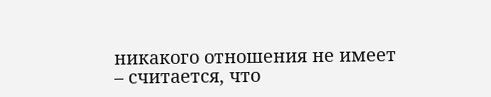никакого отношения не имеет – считается, что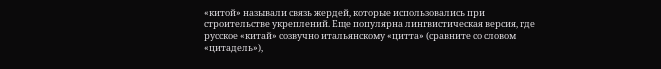«китой» называли связь жердей, которые использовались при строительстве укреплений. Еще популярна лингвистическая версия, где русское «китай» созвучно итальянскому «цитта» (сравните со словом «цитадель»),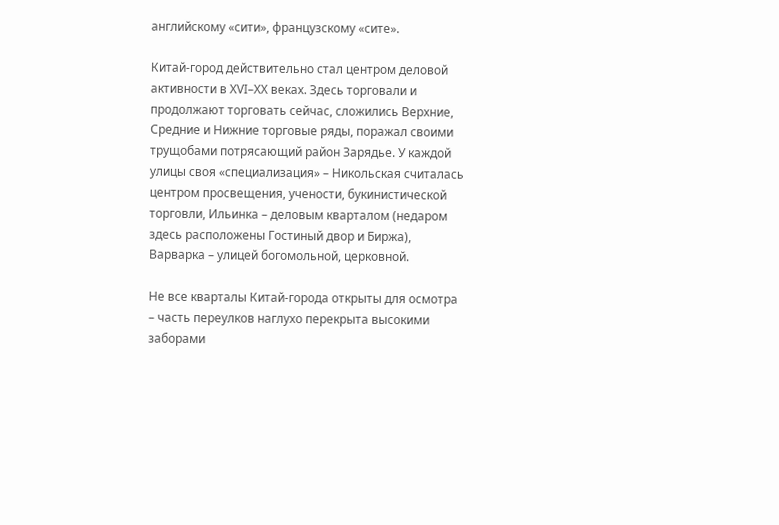английскому «сити», французскому «сите».

Китай-город действительно стал центром деловой активности в XVI–XX веках. Здесь торговали и продолжают торговать сейчас, сложились Верхние, Средние и Нижние торговые ряды, поражал своими трущобами потрясающий район Зарядье. У каждой улицы своя «специализация» – Никольская считалась центром просвещения, учености, букинистической торговли, Ильинка – деловым кварталом (недаром здесь расположены Гостиный двор и Биржа), Варварка – улицей богомольной, церковной.

Не все кварталы Китай-города открыты для осмотра – часть переулков наглухо перекрыта высокими заборами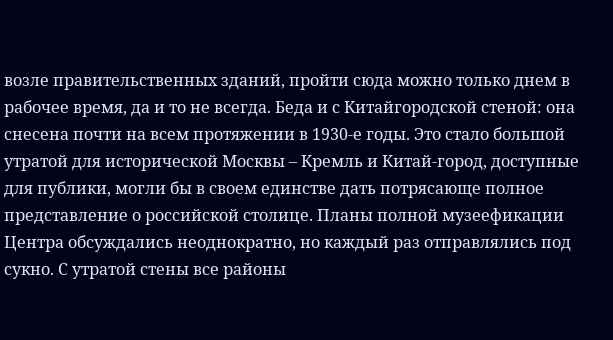возле правительственных зданий, пройти сюда можно только днем в рабочее время, да и то не всегда. Беда и с Китайгородской стеной: она снесена почти на всем протяжении в 1930-е годы. Это стало большой утратой для исторической Москвы – Кремль и Китай-город, доступные для публики, могли бы в своем единстве дать потрясающе полное представление о российской столице. Планы полной музеефикации Центра обсуждались неоднократно, но каждый раз отправлялись под сукно. С утратой стены все районы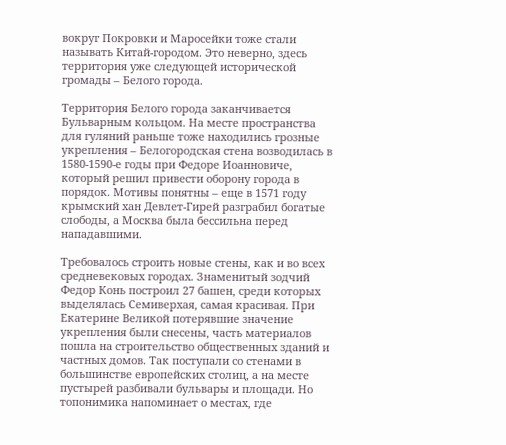вокруг Покровки и Маросейки тоже стали называть Китай-городом. Это неверно, здесь территория уже следующей исторической громады – Белого города.

Территория Белого города заканчивается Бульварным кольцом. На месте пространства для гуляний раньше тоже находились грозные укрепления – Белогородская стена возводилась в 1580-1590-е годы при Федоре Иоанновиче, который решил привести оборону города в порядок. Мотивы понятны – еще в 1571 году крымский хан Девлет-Гирей разграбил богатые слободы, а Москва была бессильна перед нападавшими.

Требовалось строить новые стены, как и во всех средневековых городах. Знаменитый зодчий Федор Конь построил 27 башен, среди которых выделялась Семиверхая, самая красивая. При Екатерине Великой потерявшие значение укрепления были снесены, часть материалов пошла на строительство общественных зданий и частных домов. Так поступали со стенами в большинстве европейских столиц, а на месте пустырей разбивали бульвары и площади. Но топонимика напоминает о местах, где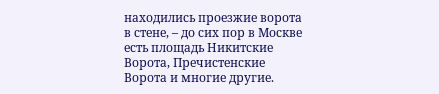находились проезжие ворота в стене, – до сих пор в Москве есть площадь Никитские Ворота, Пречистенские Ворота и многие другие.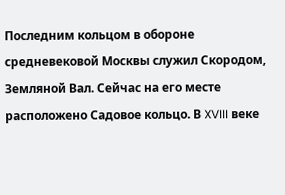Последним кольцом в обороне средневековой Москвы служил Скородом, Земляной Вал. Сейчас на его месте расположено Садовое кольцо. В XVIII веке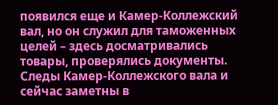появился еще и Камер-Коллежский вал, но он служил для таможенных целей – здесь досматривались товары, проверялись документы. Следы Камер-Коллежского вала и сейчас заметны в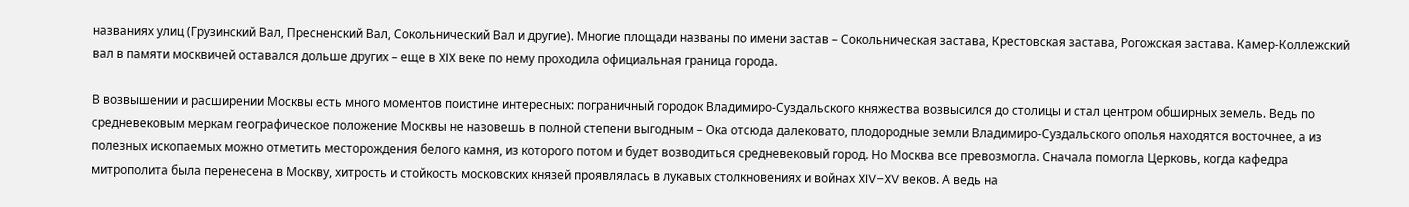названиях улиц (Грузинский Вал, Пресненский Вал, Сокольнический Вал и другие). Многие площади названы по имени застав – Сокольническая застава, Крестовская застава, Рогожская застава. Камер-Коллежский вал в памяти москвичей оставался дольше других – еще в XIX веке по нему проходила официальная граница города.

В возвышении и расширении Москвы есть много моментов поистине интересных: пограничный городок Владимиро-Суздальского княжества возвысился до столицы и стал центром обширных земель. Ведь по средневековым меркам географическое положение Москвы не назовешь в полной степени выгодным – Ока отсюда далековато, плодородные земли Владимиро-Суздальского ополья находятся восточнее, а из полезных ископаемых можно отметить месторождения белого камня, из которого потом и будет возводиться средневековый город. Но Москва все превозмогла. Сначала помогла Церковь, когда кафедра митрополита была перенесена в Москву, хитрость и стойкость московских князей проявлялась в лукавых столкновениях и войнах XIV–XV веков. А ведь на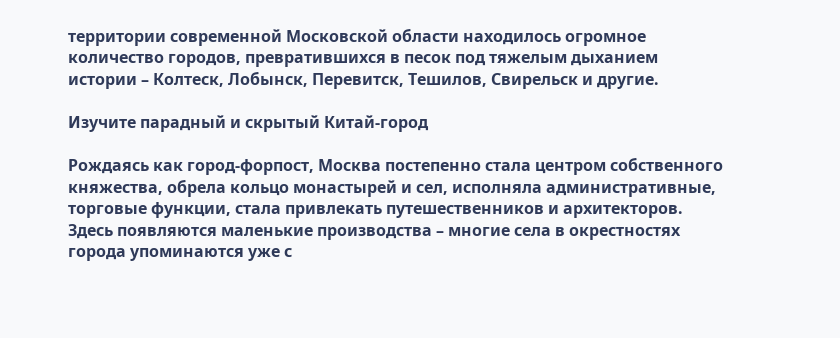территории современной Московской области находилось огромное количество городов, превратившихся в песок под тяжелым дыханием истории – Колтеск, Лобынск, Перевитск, Тешилов, Свирельск и другие.

Изучите парадный и скрытый Китай-город

Рождаясь как город-форпост, Москва постепенно стала центром собственного княжества, обрела кольцо монастырей и сел, исполняла административные, торговые функции, стала привлекать путешественников и архитекторов. Здесь появляются маленькие производства – многие села в окрестностях города упоминаются уже с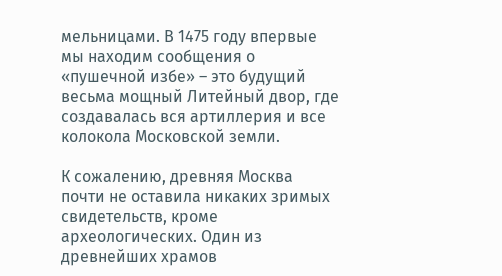мельницами. В 1475 году впервые мы находим сообщения о «пушечной избе» – это будущий весьма мощный Литейный двор, где создавалась вся артиллерия и все колокола Московской земли.

К сожалению, древняя Москва почти не оставила никаких зримых свидетельств, кроме археологических. Один из древнейших храмов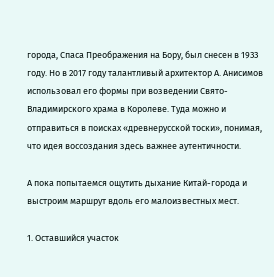города, Спаса Преображения на Бору, был снесен в 1933 году. Но в 2017 году талантливый архитектор А. Анисимов использовал его формы при возведении Свято-Владимирского храма в Королеве. Туда можно и отправиться в поисках «древнерусской тоски», понимая, что идея воссоздания здесь важнее аутентичности.

А пока попытаемся ощутить дыхание Китай-города и выстроим маршрут вдоль его малоизвестных мест.

1. Оставшийся участок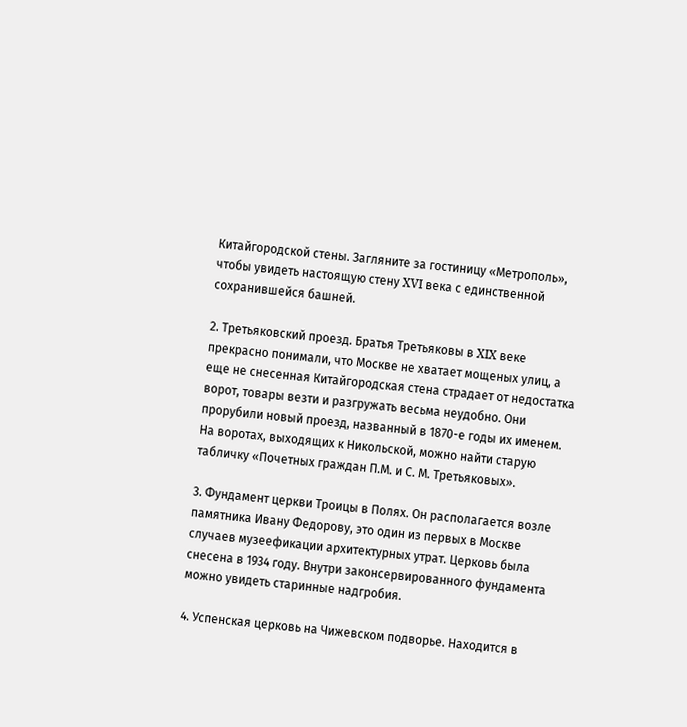Китайгородской стены. Загляните за гостиницу «Метрополь», чтобы увидеть настоящую стену XVI века с единственной сохранившейся башней.

2. Третьяковский проезд. Братья Третьяковы в XIX веке прекрасно понимали, что Москве не хватает мощеных улиц, а еще не снесенная Китайгородская стена страдает от недостатка ворот, товары везти и разгружать весьма неудобно. Они прорубили новый проезд, названный в 1870-е годы их именем. На воротах, выходящих к Никольской, можно найти старую табличку «Почетных граждан П.М. и С. М. Третьяковых».

3. Фундамент церкви Троицы в Полях. Он располагается возле памятника Ивану Федорову, это один из первых в Москве случаев музеефикации архитектурных утрат. Церковь была снесена в 1934 году. Внутри законсервированного фундамента можно увидеть старинные надгробия.

4. Успенская церковь на Чижевском подворье. Находится в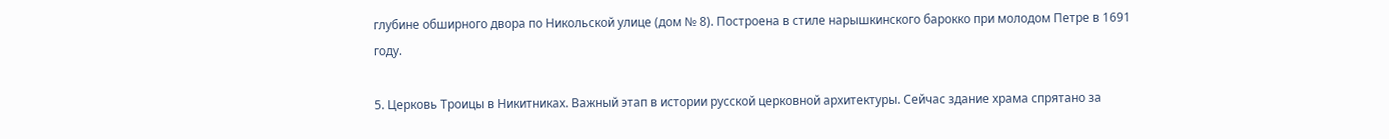глубине обширного двора по Никольской улице (дом № 8). Построена в стиле нарышкинского барокко при молодом Петре в 1691 году.

5. Церковь Троицы в Никитниках. Важный этап в истории русской церковной архитектуры. Сейчас здание храма спрятано за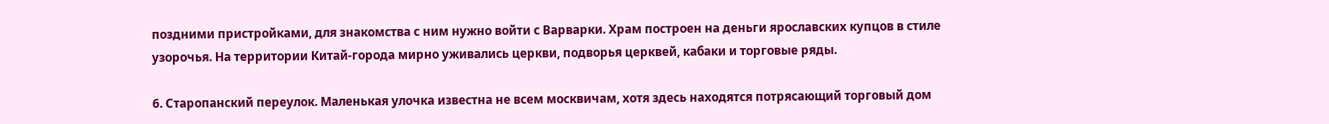поздними пристройками, для знакомства с ним нужно войти с Варварки. Храм построен на деньги ярославских купцов в стиле узорочья. На территории Китай-города мирно уживались церкви, подворья церквей, кабаки и торговые ряды.

6. Старопанский переулок. Маленькая улочка известна не всем москвичам, хотя здесь находятся потрясающий торговый дом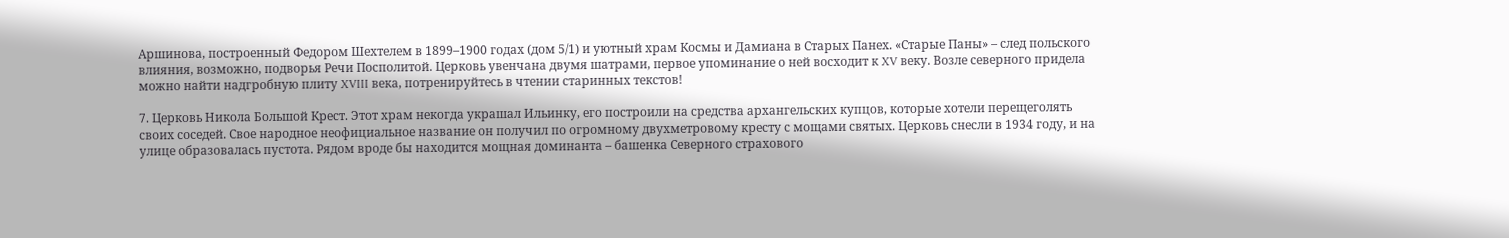Аршинова, построенный Федором Шехтелем в 1899–1900 годах (дом 5/1) и уютный храм Космы и Дамиана в Старых Панех. «Старые Паны» – след польского влияния, возможно, подворья Речи Посполитой. Церковь увенчана двумя шатрами, первое упоминание о ней восходит к XV веку. Возле северного придела можно найти надгробную плиту XVIII века, потренируйтесь в чтении старинных текстов!

7. Церковь Никола Большой Крест. Этот храм некогда украшал Ильинку, его построили на средства архангельских купцов, которые хотели перещеголять своих соседей. Свое народное неофициальное название он получил по огромному двухметровому кресту с мощами святых. Церковь снесли в 1934 году, и на улице образовалась пустота. Рядом вроде бы находится мощная доминанта – башенка Северного страхового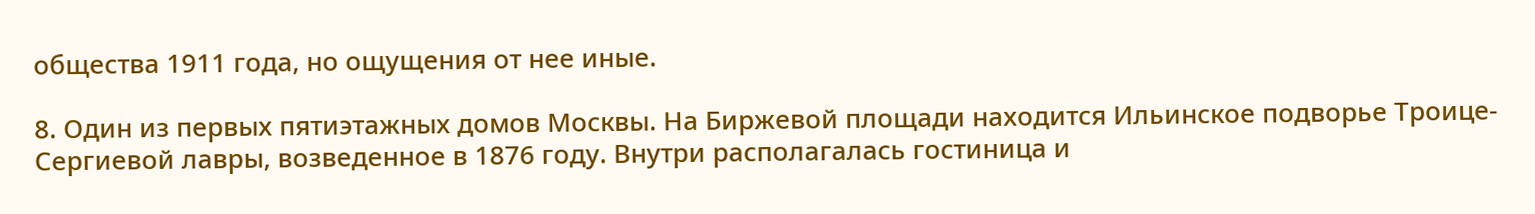общества 1911 года, но ощущения от нее иные.

8. Один из первых пятиэтажных домов Москвы. На Биржевой площади находится Ильинское подворье Троице-Сергиевой лавры, возведенное в 1876 году. Внутри располагалась гостиница и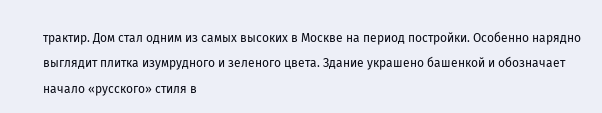трактир. Дом стал одним из самых высоких в Москве на период постройки. Особенно нарядно выглядит плитка изумрудного и зеленого цвета. Здание украшено башенкой и обозначает начало «русского» стиля в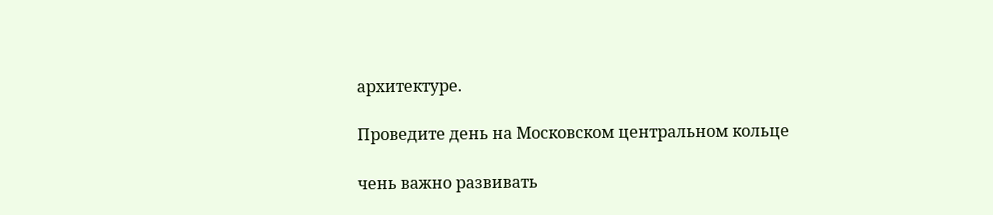архитектуре.

Проведите день на Московском центральном кольце

чень важно развивать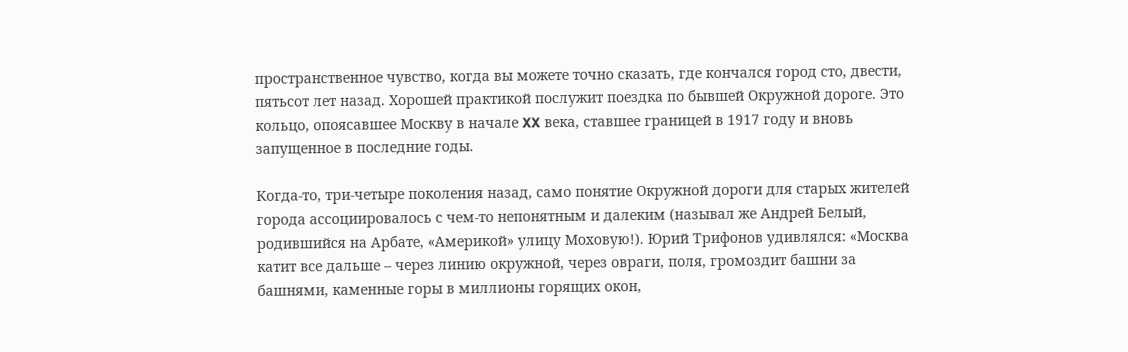пространственное чувство, когда вы можете точно сказать, где кончался город сто, двести, пятьсот лет назад. Хорошей практикой послужит поездка по бывшей Окружной дороге. Это кольцо, опоясавшее Москву в начале XX века, ставшее границей в 1917 году и вновь запущенное в последние годы.

Когда-то, три-четыре поколения назад, само понятие Окружной дороги для старых жителей города ассоциировалось с чем-то непонятным и далеким (называл же Андрей Белый, родившийся на Арбате, «Америкой» улицу Моховую!). Юрий Трифонов удивлялся: «Москва катит все дальше – через линию окружной, через овраги, поля, громоздит башни за башнями, каменные горы в миллионы горящих окон,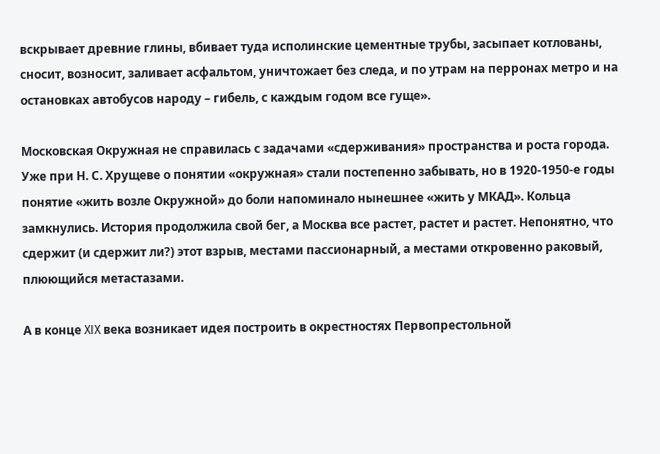вскрывает древние глины, вбивает туда исполинские цементные трубы, засыпает котлованы, сносит, возносит, заливает асфальтом, уничтожает без следа, и по утрам на перронах метро и на остановках автобусов народу – гибель, с каждым годом все гуще».

Московская Окружная не справилась с задачами «сдерживания» пространства и роста города. Уже при Н. С. Хрущеве о понятии «окружная» стали постепенно забывать, но в 1920-1950-е годы понятие «жить возле Окружной» до боли напоминало нынешнее «жить у МКАД». Кольца замкнулись. История продолжила свой бег, а Москва все растет, растет и растет. Непонятно, что сдержит (и сдержит ли?) этот взрыв, местами пассионарный, а местами откровенно раковый, плюющийся метастазами.

А в конце XIX века возникает идея построить в окрестностях Первопрестольной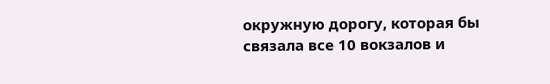окружную дорогу, которая бы связала все 10 вокзалов и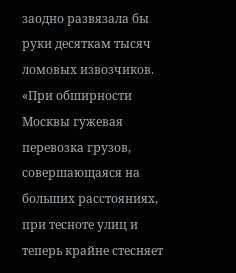заодно развязала бы руки десяткам тысяч ломовых извозчиков. «При обширности Москвы гужевая перевозка грузов, совершающаяся на больших расстояниях, при тесноте улиц и теперь крайне стесняет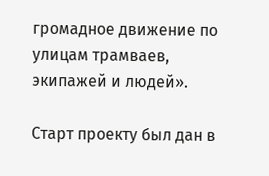громадное движение по улицам трамваев, экипажей и людей».

Старт проекту был дан в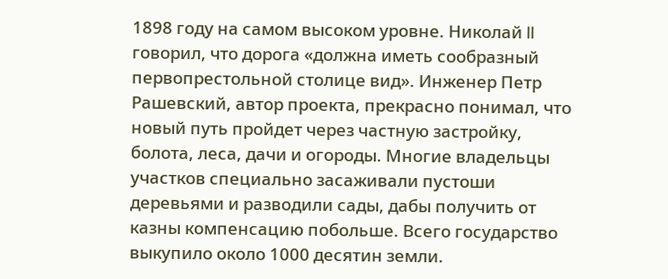1898 году на самом высоком уровне. Николай II говорил, что дорога «должна иметь сообразный первопрестольной столице вид». Инженер Петр Рашевский, автор проекта, прекрасно понимал, что новый путь пройдет через частную застройку, болота, леса, дачи и огороды. Многие владельцы участков специально засаживали пустоши деревьями и разводили сады, дабы получить от казны компенсацию побольше. Всего государство выкупило около 1000 десятин земли.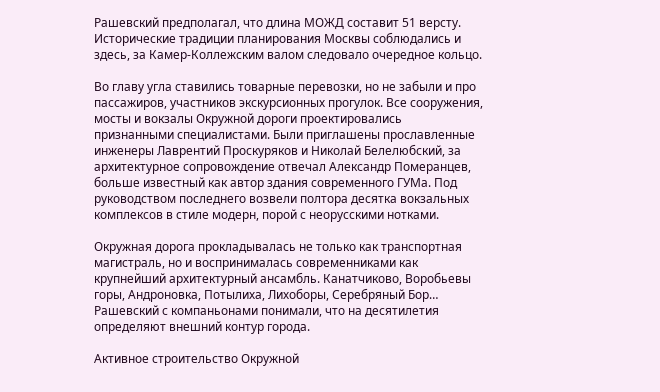Рашевский предполагал, что длина МОЖД составит 51 версту. Исторические традиции планирования Москвы соблюдались и здесь, за Камер-Коллежским валом следовало очередное кольцо.

Во главу угла ставились товарные перевозки, но не забыли и про пассажиров, участников экскурсионных прогулок. Все сооружения, мосты и вокзалы Окружной дороги проектировались признанными специалистами. Были приглашены прославленные инженеры Лаврентий Проскуряков и Николай Белелюбский, за архитектурное сопровождение отвечал Александр Померанцев, больше известный как автор здания современного ГУМа. Под руководством последнего возвели полтора десятка вокзальных комплексов в стиле модерн, порой с неорусскими нотками.

Окружная дорога прокладывалась не только как транспортная магистраль, но и воспринималась современниками как крупнейший архитектурный ансамбль. Канатчиково, Воробьевы горы, Андроновка, Потылиха, Лихоборы, Серебряный Бор… Рашевский с компаньонами понимали, что на десятилетия определяют внешний контур города.

Активное строительство Окружной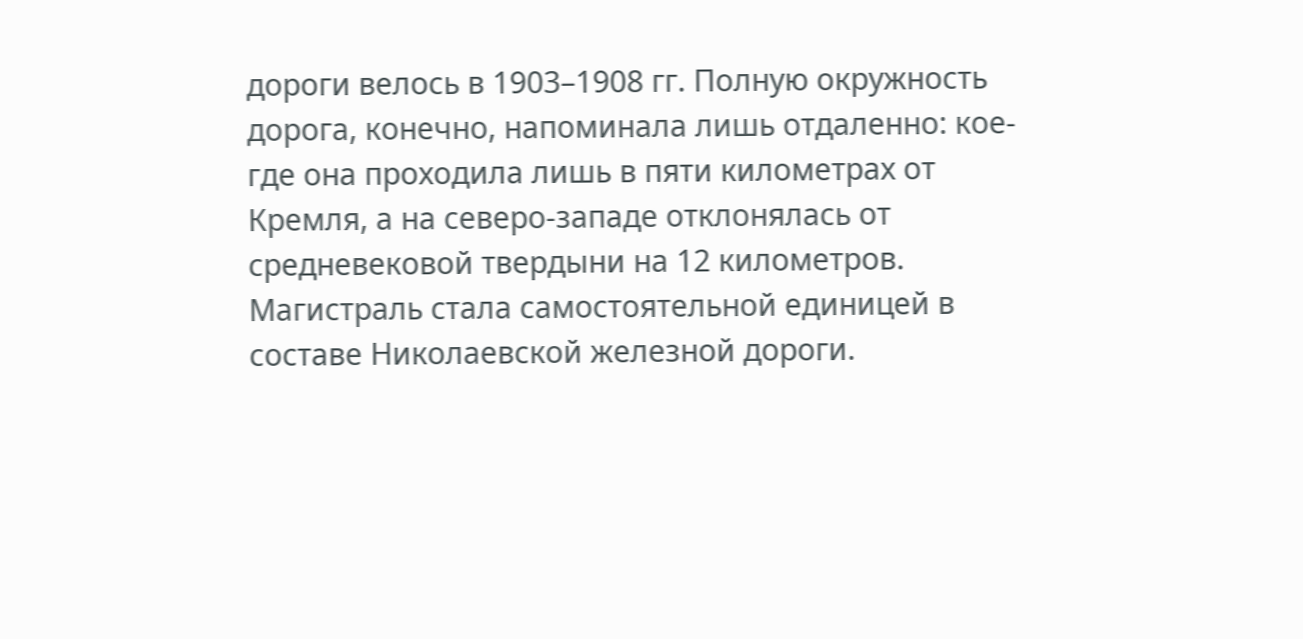дороги велось в 1903–1908 гг. Полную окружность дорога, конечно, напоминала лишь отдаленно: кое-где она проходила лишь в пяти километрах от Кремля, а на северо-западе отклонялась от средневековой твердыни на 12 километров. Магистраль стала самостоятельной единицей в составе Николаевской железной дороги.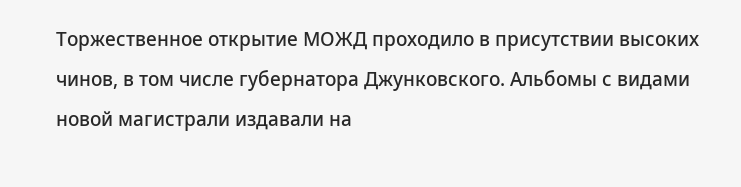Торжественное открытие МОЖД проходило в присутствии высоких чинов, в том числе губернатора Джунковского. Альбомы с видами новой магистрали издавали на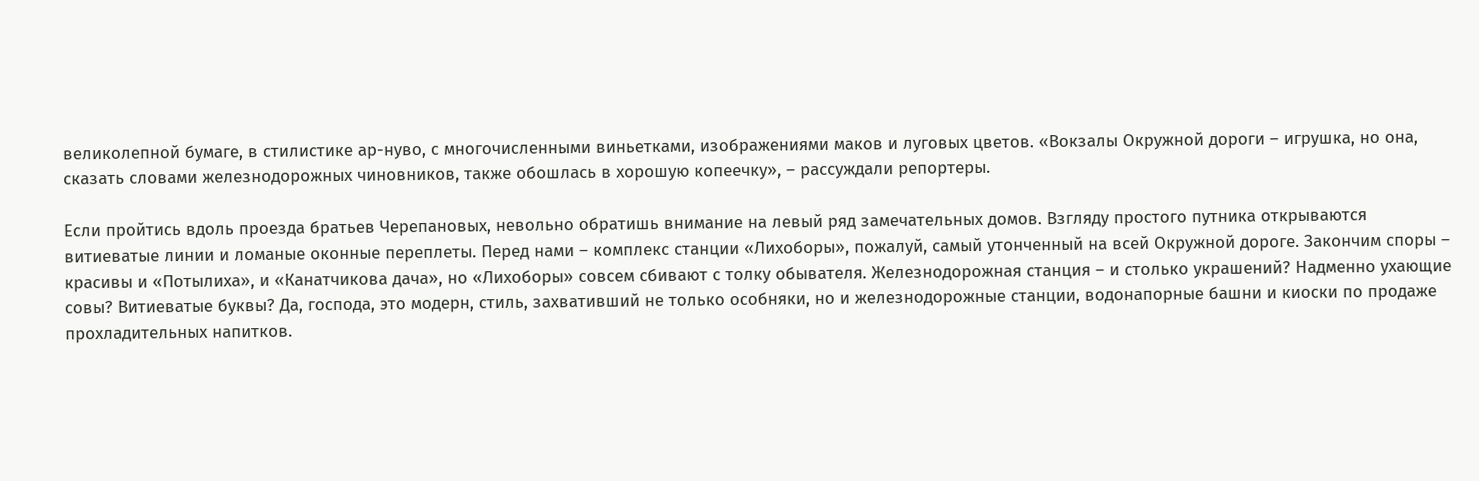великолепной бумаге, в стилистике ар-нуво, с многочисленными виньетками, изображениями маков и луговых цветов. «Вокзалы Окружной дороги – игрушка, но она, сказать словами железнодорожных чиновников, также обошлась в хорошую копеечку», – рассуждали репортеры.

Если пройтись вдоль проезда братьев Черепановых, невольно обратишь внимание на левый ряд замечательных домов. Взгляду простого путника открываются витиеватые линии и ломаные оконные переплеты. Перед нами – комплекс станции «Лихоборы», пожалуй, самый утонченный на всей Окружной дороге. Закончим споры – красивы и «Потылиха», и «Канатчикова дача», но «Лихоборы» совсем сбивают с толку обывателя. Железнодорожная станция – и столько украшений? Надменно ухающие совы? Витиеватые буквы? Да, господа, это модерн, стиль, захвативший не только особняки, но и железнодорожные станции, водонапорные башни и киоски по продаже прохладительных напитков.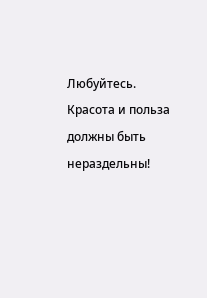Любуйтесь. Красота и польза должны быть нераздельны!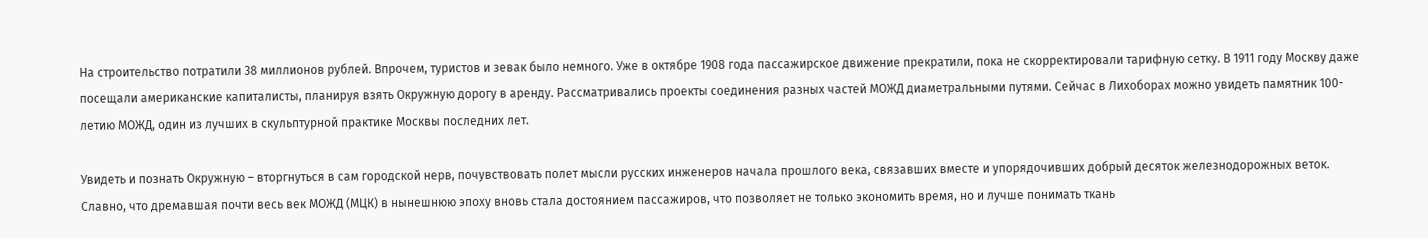На строительство потратили 38 миллионов рублей. Впрочем, туристов и зевак было немного. Уже в октябре 1908 года пассажирское движение прекратили, пока не скорректировали тарифную сетку. В 1911 году Москву даже посещали американские капиталисты, планируя взять Окружную дорогу в аренду. Рассматривались проекты соединения разных частей МОЖД диаметральными путями. Сейчас в Лихоборах можно увидеть памятник 100-летию МОЖД, один из лучших в скульптурной практике Москвы последних лет.

Увидеть и познать Окружную – вторгнуться в сам городской нерв, почувствовать полет мысли русских инженеров начала прошлого века, связавших вместе и упорядочивших добрый десяток железнодорожных веток. Славно, что дремавшая почти весь век МОЖД (МЦК) в нынешнюю эпоху вновь стала достоянием пассажиров, что позволяет не только экономить время, но и лучше понимать ткань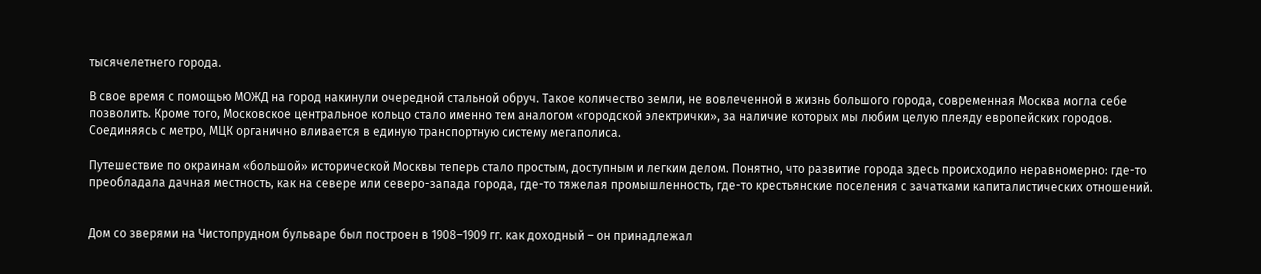тысячелетнего города.

В свое время с помощью МОЖД на город накинули очередной стальной обруч. Такое количество земли, не вовлеченной в жизнь большого города, современная Москва могла себе позволить. Кроме того, Московское центральное кольцо стало именно тем аналогом «городской электрички», за наличие которых мы любим целую плеяду европейских городов. Соединяясь с метро, МЦК органично вливается в единую транспортную систему мегаполиса.

Путешествие по окраинам «большой» исторической Москвы теперь стало простым, доступным и легким делом. Понятно, что развитие города здесь происходило неравномерно: где-то преобладала дачная местность, как на севере или северо-запада города, где-то тяжелая промышленность, где-то крестьянские поселения с зачатками капиталистических отношений.


Дом со зверями на Чистопрудном бульваре был построен в 1908–1909 гг. как доходный – он принадлежал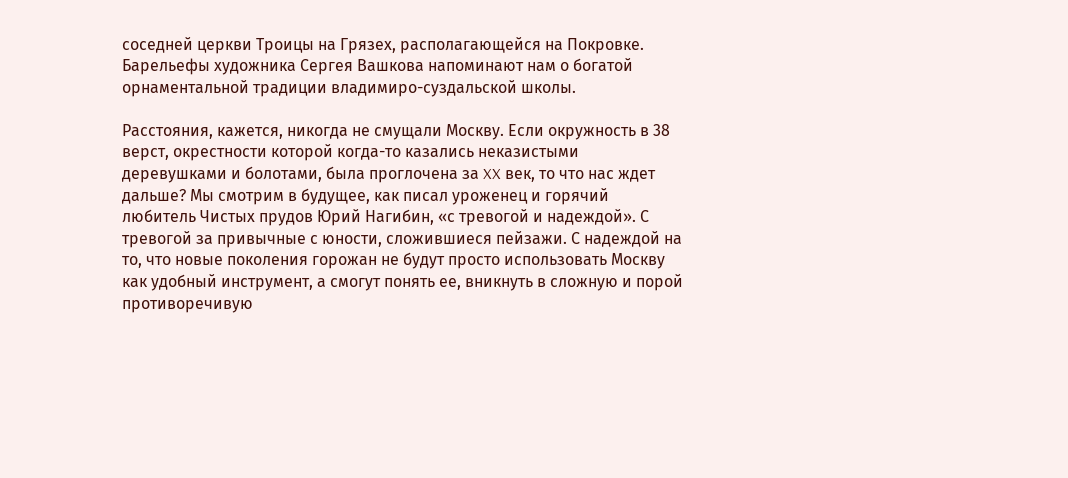соседней церкви Троицы на Грязех, располагающейся на Покровке. Барельефы художника Сергея Вашкова напоминают нам о богатой орнаментальной традиции владимиро-суздальской школы.

Расстояния, кажется, никогда не смущали Москву. Если окружность в 38 верст, окрестности которой когда-то казались неказистыми деревушками и болотами, была проглочена за XX век, то что нас ждет дальше? Мы смотрим в будущее, как писал уроженец и горячий любитель Чистых прудов Юрий Нагибин, «с тревогой и надеждой». С тревогой за привычные с юности, сложившиеся пейзажи. С надеждой на то, что новые поколения горожан не будут просто использовать Москву как удобный инструмент, а смогут понять ее, вникнуть в сложную и порой противоречивую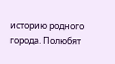историю родного города. Полюбят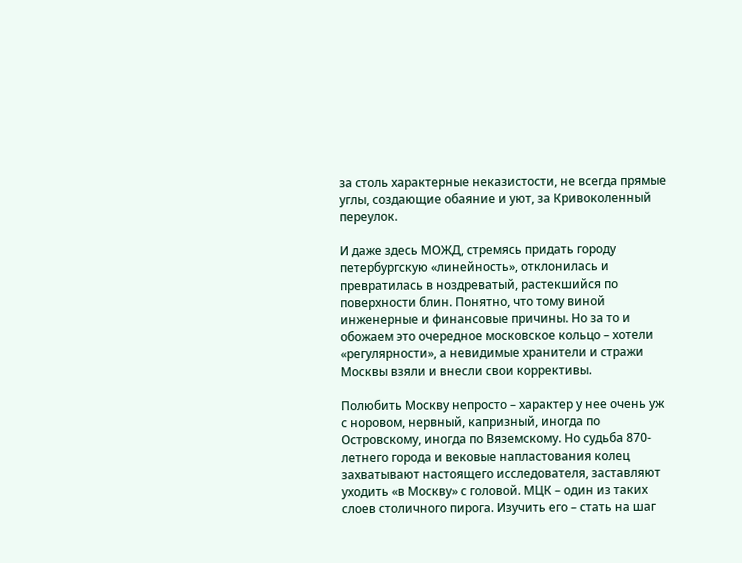за столь характерные неказистости, не всегда прямые углы, создающие обаяние и уют, за Кривоколенный переулок.

И даже здесь МОЖД, стремясь придать городу петербургскую «линейность», отклонилась и превратилась в ноздреватый, растекшийся по поверхности блин. Понятно, что тому виной инженерные и финансовые причины. Но за то и обожаем это очередное московское кольцо – хотели «регулярности», а невидимые хранители и стражи Москвы взяли и внесли свои коррективы.

Полюбить Москву непросто – характер у нее очень уж с норовом, нервный, капризный, иногда по Островскому, иногда по Вяземскому. Но судьба 870-летнего города и вековые напластования колец захватывают настоящего исследователя, заставляют уходить «в Москву» с головой. МЦК – один из таких слоев столичного пирога. Изучить его – стать на шаг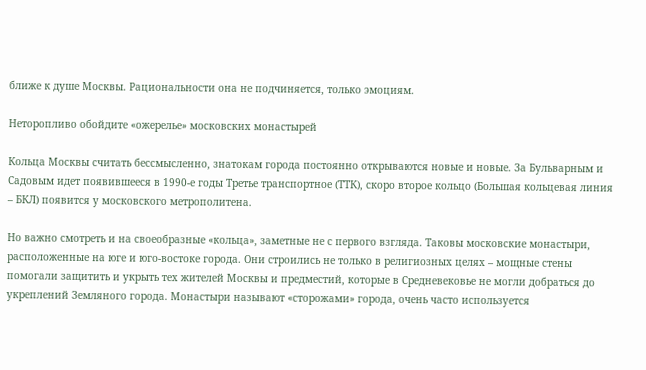ближе к душе Москвы. Рациональности она не подчиняется, только эмоциям.

Неторопливо обойдите «ожерелье» московских монастырей

Кольца Москвы считать бессмысленно, знатокам города постоянно открываются новые и новые. За Бульварным и Садовым идет появившееся в 1990-е годы Третье транспортное (ТТК), скоро второе кольцо (Большая кольцевая линия – БКЛ) появится у московского метрополитена.

Но важно смотреть и на своеобразные «кольца», заметные не с первого взгляда. Таковы московские монастыри, расположенные на юге и юго-востоке города. Они строились не только в религиозных целях – мощные стены помогали защитить и укрыть тех жителей Москвы и предместий, которые в Средневековье не могли добраться до укреплений Земляного города. Монастыри называют «сторожами» города, очень часто используется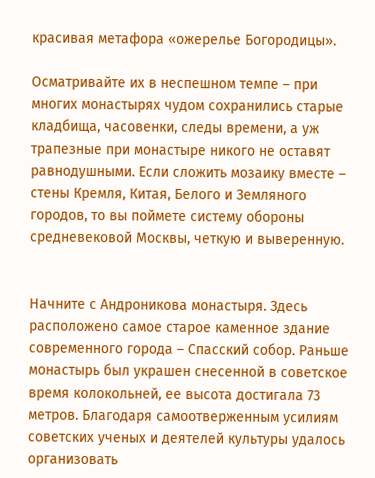красивая метафора «ожерелье Богородицы».

Осматривайте их в неспешном темпе – при многих монастырях чудом сохранились старые кладбища, часовенки, следы времени, а уж трапезные при монастыре никого не оставят равнодушными. Если сложить мозаику вместе – стены Кремля, Китая, Белого и Земляного городов, то вы поймете систему обороны средневековой Москвы, четкую и выверенную.


Начните с Андроникова монастыря. Здесь расположено самое старое каменное здание современного города – Спасский собор. Раньше монастырь был украшен снесенной в советское время колокольней, ее высота достигала 73 метров. Благодаря самоотверженным усилиям советских ученых и деятелей культуры удалось организовать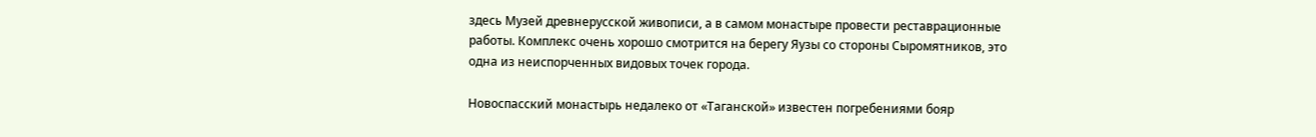здесь Музей древнерусской живописи, а в самом монастыре провести реставрационные работы. Комплекс очень хорошо смотрится на берегу Яузы со стороны Сыромятников, это одна из неиспорченных видовых точек города.

Новоспасский монастырь недалеко от «Таганской» известен погребениями бояр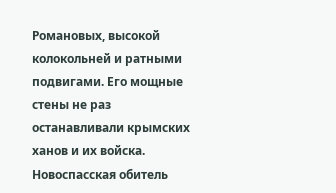Романовых, высокой колокольней и ратными подвигами. Его мощные стены не раз останавливали крымских ханов и их войска. Новоспасская обитель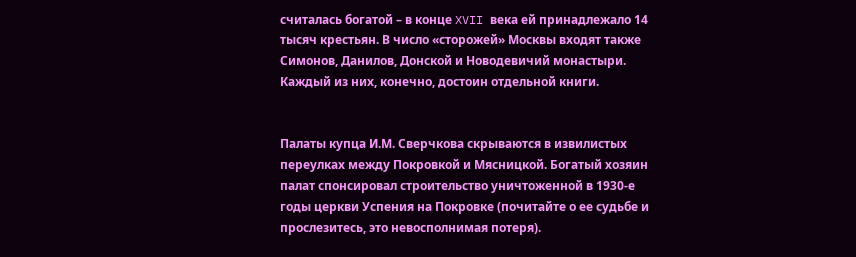считалась богатой – в конце XVII века ей принадлежало 14 тысяч крестьян. В число «сторожей» Москвы входят также Симонов, Данилов, Донской и Новодевичий монастыри. Каждый из них, конечно, достоин отдельной книги.


Палаты купца И.М. Сверчкова скрываются в извилистых переулках между Покровкой и Мясницкой. Богатый хозяин палат спонсировал строительство уничтоженной в 1930-е годы церкви Успения на Покровке (почитайте о ее судьбе и прослезитесь, это невосполнимая потеря).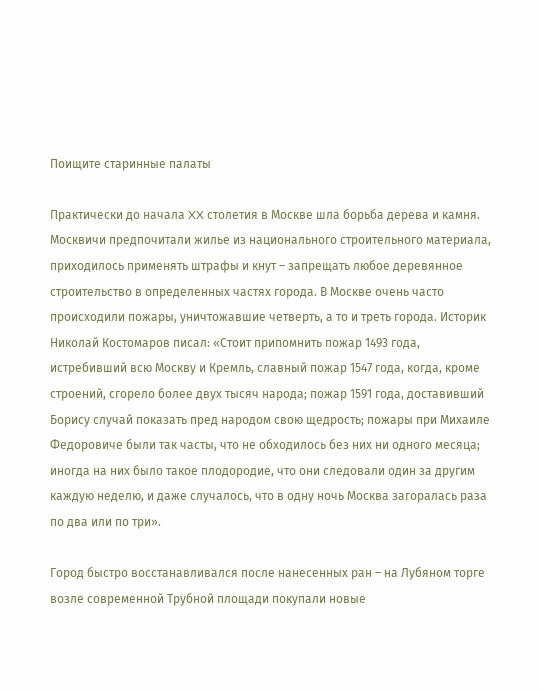Поищите старинные палаты

Практически до начала XX столетия в Москве шла борьба дерева и камня. Москвичи предпочитали жилье из национального строительного материала, приходилось применять штрафы и кнут – запрещать любое деревянное строительство в определенных частях города. В Москве очень часто происходили пожары, уничтожавшие четверть, а то и треть города. Историк Николай Костомаров писал: «Стоит припомнить пожар 1493 года, истребивший всю Москву и Кремль, славный пожар 1547 года, когда, кроме строений, сгорело более двух тысяч народа; пожар 1591 года, доставивший Борису случай показать пред народом свою щедрость; пожары при Михаиле Федоровиче были так часты, что не обходилось без них ни одного месяца; иногда на них было такое плодородие, что они следовали один за другим каждую неделю, и даже случалось, что в одну ночь Москва загоралась раза по два или по три».

Город быстро восстанавливался после нанесенных ран – на Лубяном торге возле современной Трубной площади покупали новые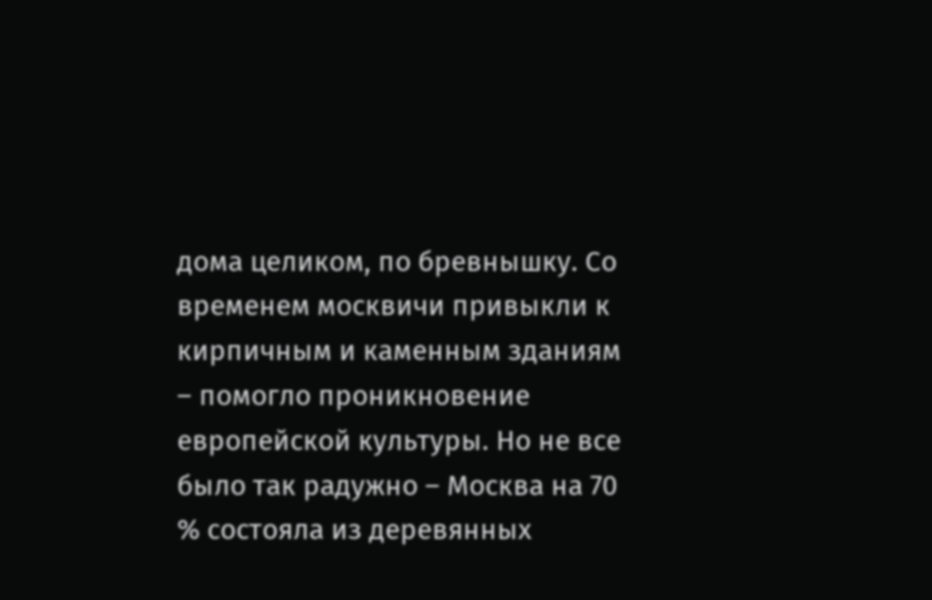дома целиком, по бревнышку. Со временем москвичи привыкли к кирпичным и каменным зданиям – помогло проникновение европейской культуры. Но не все было так радужно – Москва на 70 % состояла из деревянных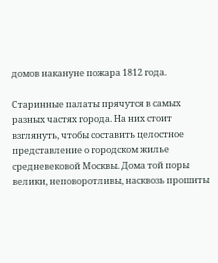домов накануне пожара 1812 года.

Старинные палаты прячутся в самых разных частях города. На них стоит взглянуть, чтобы составить целостное представление о городском жилье средневековой Москвы. Дома той поры велики, неповоротливы, насквозь прошиты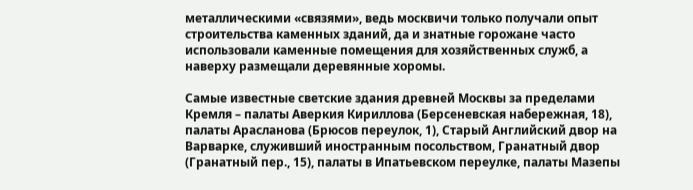металлическими «связями», ведь москвичи только получали опыт строительства каменных зданий, да и знатные горожане часто использовали каменные помещения для хозяйственных служб, а наверху размещали деревянные хоромы.

Самые известные светские здания древней Москвы за пределами Кремля – палаты Аверкия Кириллова (Берсеневская набережная, 18), палаты Арасланова (Брюсов переулок, 1), Старый Английский двор на Варварке, служивший иностранным посольством, Гранатный двор (Гранатный пер., 15), палаты в Ипатьевском переулке, палаты Мазепы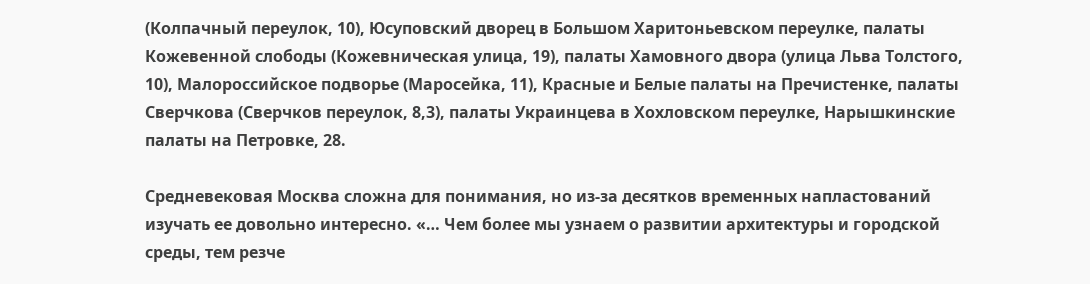(Колпачный переулок, 10), Юсуповский дворец в Большом Харитоньевском переулке, палаты Кожевенной слободы (Кожевническая улица, 19), палаты Хамовного двора (улица Льва Толстого, 10), Малороссийское подворье (Маросейка, 11), Красные и Белые палаты на Пречистенке, палаты Сверчкова (Сверчков переулок, 8,3), палаты Украинцева в Хохловском переулке, Нарышкинские палаты на Петровке, 28.

Средневековая Москва сложна для понимания, но из-за десятков временных напластований изучать ее довольно интересно. «… Чем более мы узнаем о развитии архитектуры и городской среды, тем резче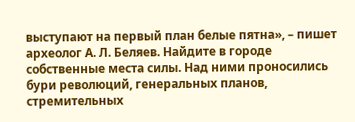выступают на первый план белые пятна», – пишет археолог А. Л. Беляев. Найдите в городе собственные места силы. Над ними проносились бури революций, генеральных планов, стремительных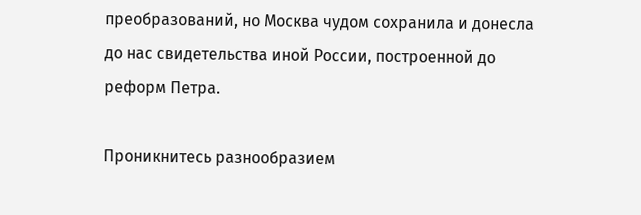преобразований, но Москва чудом сохранила и донесла до нас свидетельства иной России, построенной до реформ Петра.

Проникнитесь разнообразием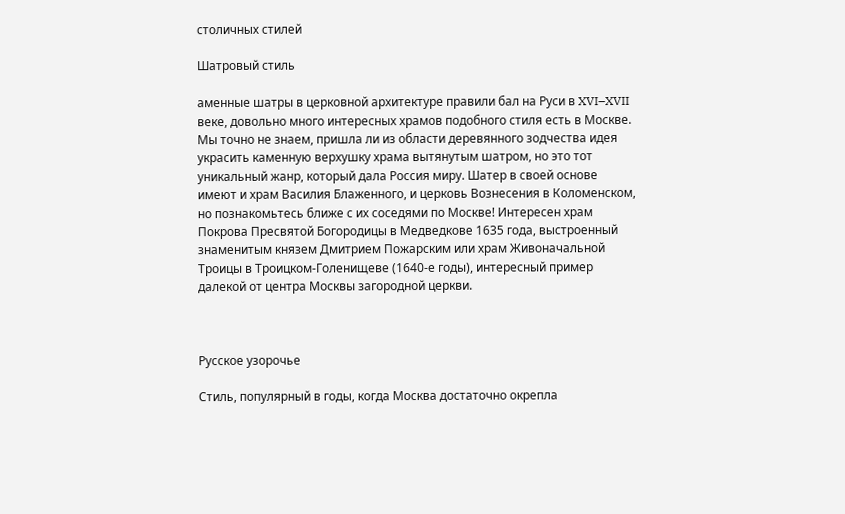столичных стилей

Шатровый стиль

аменные шатры в церковной архитектуре правили бал на Руси в XVI–XVII веке, довольно много интересных храмов подобного стиля есть в Москве. Мы точно не знаем, пришла ли из области деревянного зодчества идея украсить каменную верхушку храма вытянутым шатром, но это тот уникальный жанр, который дала Россия миру. Шатер в своей основе имеют и храм Василия Блаженного, и церковь Вознесения в Коломенском, но познакомьтесь ближе с их соседями по Москве! Интересен храм Покрова Пресвятой Богородицы в Медведкове 1635 года, выстроенный знаменитым князем Дмитрием Пожарским или храм Живоначальной Троицы в Троицком-Голенищеве (1640-е годы), интересный пример далекой от центра Москвы загородной церкви.



Русское узорочье

Стиль, популярный в годы, когда Москва достаточно окрепла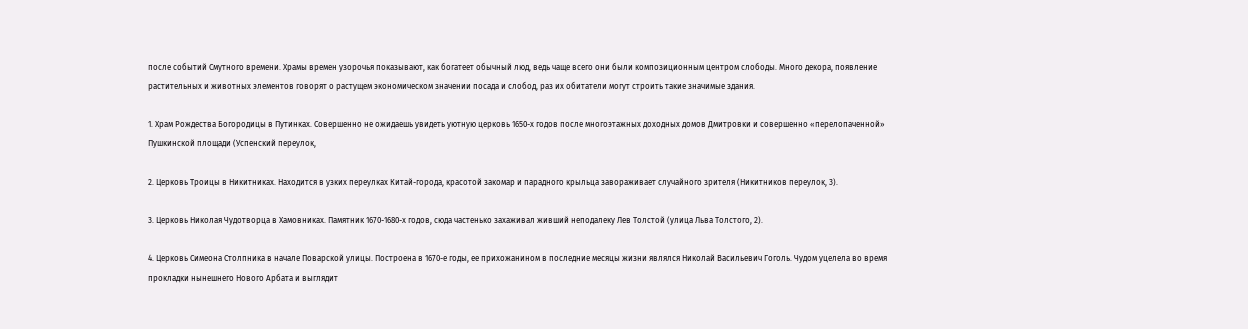после событий Смутного времени. Храмы времен узорочья показывают, как богатеет обычный люд, ведь чаще всего они были композиционным центром слободы. Много декора, появление растительных и животных элементов говорят о растущем экономическом значении посада и слобод, раз их обитатели могут строить такие значимые здания.

1. Храм Рождества Богородицы в Путинках. Совершенно не ожидаешь увидеть уютную церковь 1650-х годов после многоэтажных доходных домов Дмитровки и совершенно «перелопаченной» Пушкинской площади (Успенский переулок,

2. Церковь Троицы в Никитниках. Находится в узких переулках Китай-города, красотой закомар и парадного крыльца завораживает случайного зрителя (Никитников переулок, 3).

3. Церковь Николая Чудотворца в Хамовниках. Памятник 1670-1680-х годов, сюда частенько захаживал живший неподалеку Лев Толстой (улица Льва Толстого, 2).

4. Церковь Симеона Столпника в начале Поварской улицы. Построена в 1670-е годы, ее прихожанином в последние месяцы жизни являлся Николай Васильевич Гоголь. Чудом уцелела во время прокладки нынешнего Нового Арбата и выглядит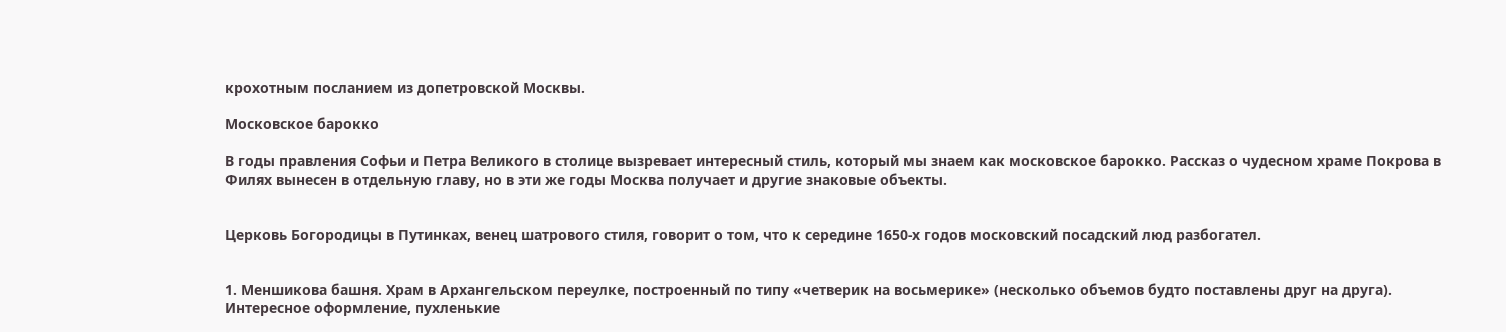крохотным посланием из допетровской Москвы.

Московское барокко

В годы правления Софьи и Петра Великого в столице вызревает интересный стиль, который мы знаем как московское барокко. Рассказ о чудесном храме Покрова в Филях вынесен в отдельную главу, но в эти же годы Москва получает и другие знаковые объекты.


Церковь Богородицы в Путинках, венец шатрового стиля, говорит о том, что к середине 1650-х годов московский посадский люд разбогател.


1. Меншикова башня. Храм в Архангельском переулке, построенный по типу «четверик на восьмерике» (несколько объемов будто поставлены друг на друга). Интересное оформление, пухленькие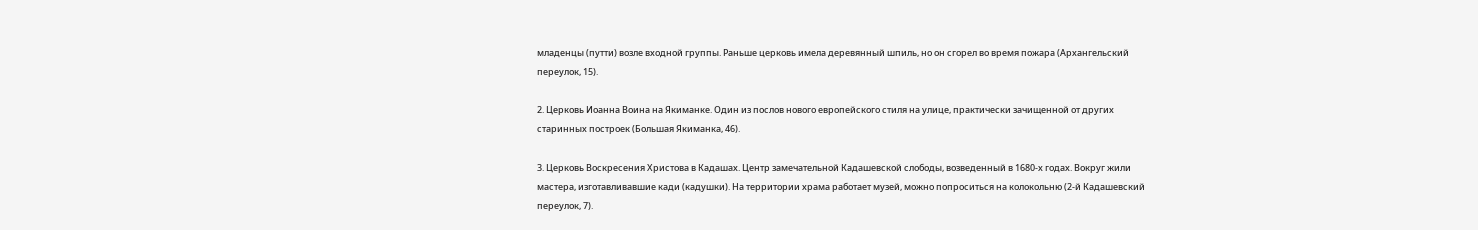младенцы (путти) возле входной группы. Раньше церковь имела деревянный шпиль, но он сгорел во время пожара (Архангельский переулок, 15).

2. Церковь Иоанна Воина на Якиманке. Один из послов нового европейского стиля на улице, практически зачищенной от других старинных построек (Большая Якиманка, 46).

3. Церковь Воскресения Христова в Кадашах. Центр замечательной Кадашевской слободы, возведенный в 1680-х годах. Вокруг жили мастера, изготавливавшие кади (кадушки). На территории храма работает музей, можно попроситься на колокольню (2-й Кадашевский переулок, 7).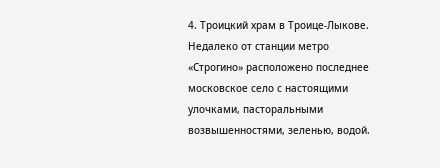4. Троицкий храм в Троице-Лыкове. Недалеко от станции метро «Строгино» расположено последнее московское село с настоящими улочками, пасторальными возвышенностями, зеленью, водой.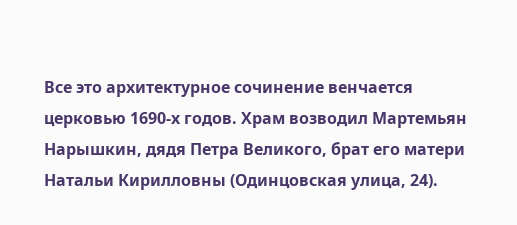Все это архитектурное сочинение венчается церковью 1690-х годов. Храм возводил Мартемьян Нарышкин, дядя Петра Великого, брат его матери Натальи Кирилловны (Одинцовская улица, 24).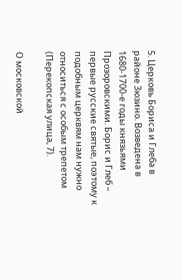5. Церковь Бориса и Глеба в районе Зюзино. Возведена в 1680-1700-е годы князьями Прозоровскими. Борис и Глеб – первые русские святые, поэтому к подобным церквям нам нужно относиться с особым трепетом (Перекопская улица, 7).

О московской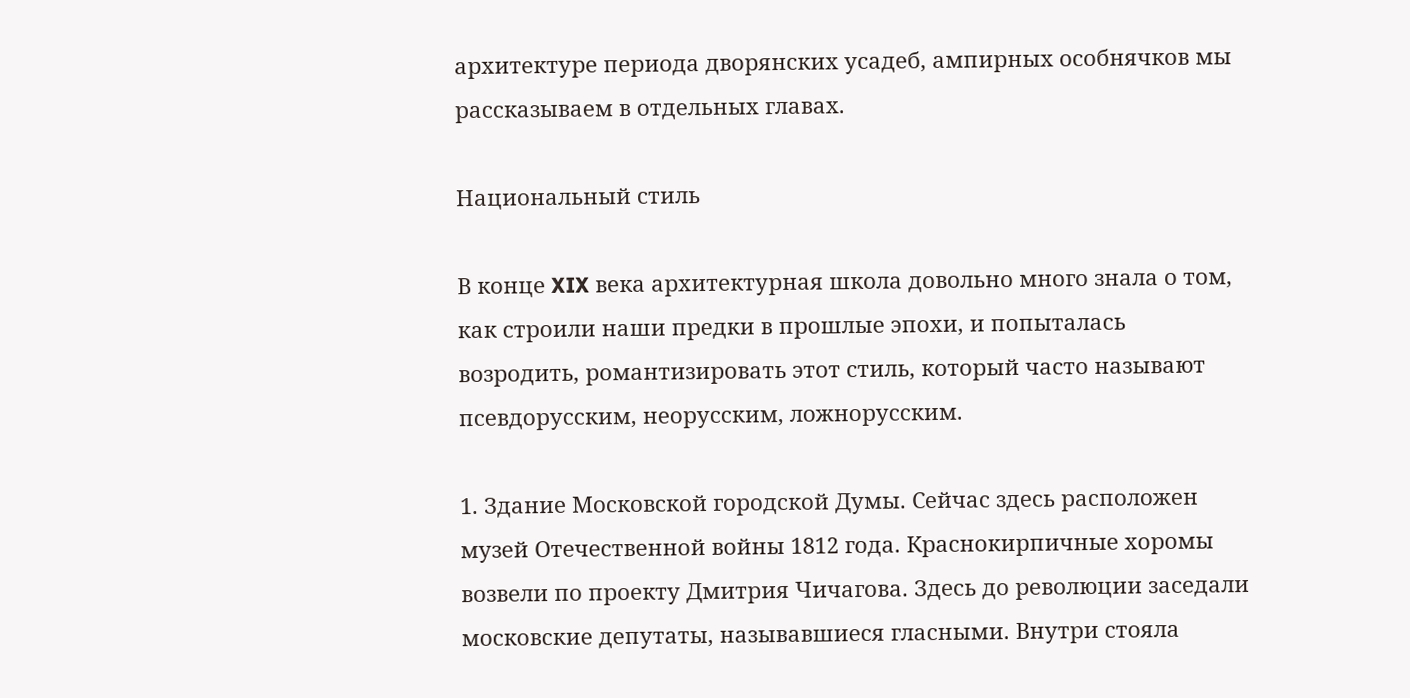архитектуре периода дворянских усадеб, ампирных особнячков мы рассказываем в отдельных главах.

Национальный стиль

В конце XIX века архитектурная школа довольно много знала о том, как строили наши предки в прошлые эпохи, и попыталась возродить, романтизировать этот стиль, который часто называют псевдорусским, неорусским, ложнорусским.

1. Здание Московской городской Думы. Сейчас здесь расположен музей Отечественной войны 1812 года. Краснокирпичные хоромы возвели по проекту Дмитрия Чичагова. Здесь до революции заседали московские депутаты, называвшиеся гласными. Внутри стояла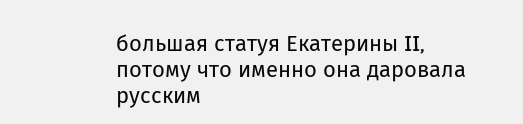большая статуя Екатерины II, потому что именно она даровала русским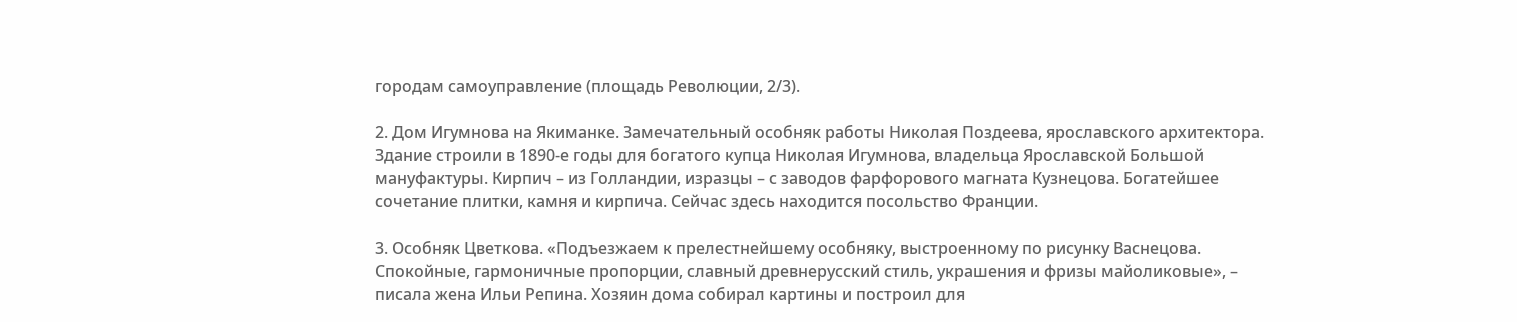городам самоуправление (площадь Революции, 2/3).

2. Дом Игумнова на Якиманке. Замечательный особняк работы Николая Поздеева, ярославского архитектора. Здание строили в 1890-е годы для богатого купца Николая Игумнова, владельца Ярославской Большой мануфактуры. Кирпич – из Голландии, изразцы – с заводов фарфорового магната Кузнецова. Богатейшее сочетание плитки, камня и кирпича. Сейчас здесь находится посольство Франции.

3. Особняк Цветкова. «Подъезжаем к прелестнейшему особняку, выстроенному по рисунку Васнецова. Спокойные, гармоничные пропорции, славный древнерусский стиль, украшения и фризы майоликовые», – писала жена Ильи Репина. Хозяин дома собирал картины и построил для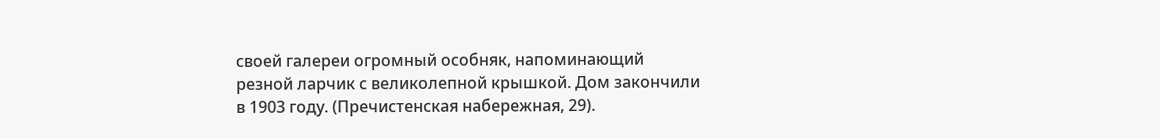своей галереи огромный особняк, напоминающий резной ларчик с великолепной крышкой. Дом закончили в 1903 году. (Пречистенская набережная, 29).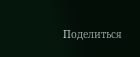Поделиться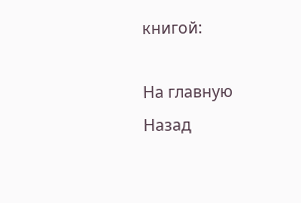книгой:

На главную
Назад